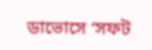ডাভোসে ‘সফট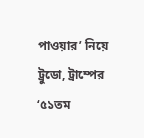পাওয়ার’ নিয়ে ট্রুডো, ট্রাম্পের ‘৫১তম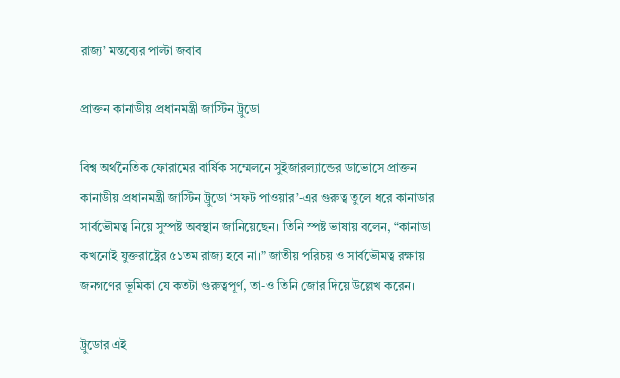রাজ্য’ মন্তব্যের পাল্টা জবাব

প্রাক্তন কানাডীয় প্রধানমন্ত্রী জাস্টিন ট্রুডো

বিশ্ব অর্থনৈতিক ফোরামের বার্ষিক সম্মেলনে সুইজারল্যান্ডের ডাভোসে প্রাক্তন কানাডীয় প্রধানমন্ত্রী জাস্টিন ট্রুডো ‘সফট পাওয়ার’-এর গুরুত্ব তুলে ধরে কানাডার সার্বভৌমত্ব নিয়ে সুস্পষ্ট অবস্থান জানিয়েছেন। তিনি স্পষ্ট ভাষায় বলেন, “কানাডা কখনোই যুক্তরাষ্ট্রের ৫১তম রাজ্য হবে না।” জাতীয় পরিচয় ও সার্বভৌমত্ব রক্ষায় জনগণের ভূমিকা যে কতটা গুরুত্বপূর্ণ, তা-ও তিনি জোর দিয়ে উল্লেখ করেন।

ট্রুডোর এই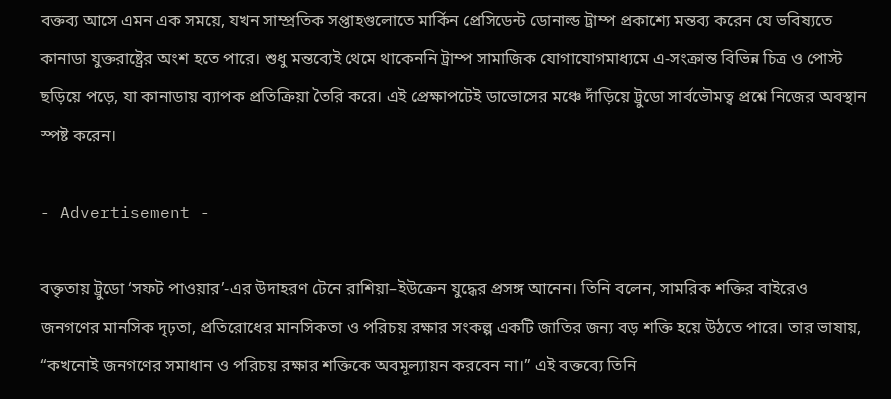বক্তব্য আসে এমন এক সময়ে, যখন সাম্প্রতিক সপ্তাহগুলোতে মার্কিন প্রেসিডেন্ট ডোনাল্ড ট্রাম্প প্রকাশ্যে মন্তব্য করেন যে ভবিষ্যতে কানাডা যুক্তরাষ্ট্রের অংশ হতে পারে। শুধু মন্তব্যেই থেমে থাকেননি ট্রাম্প সামাজিক যোগাযোগমাধ্যমে এ-সংক্রান্ত বিভিন্ন চিত্র ও পোস্ট ছড়িয়ে পড়ে, যা কানাডায় ব্যাপক প্রতিক্রিয়া তৈরি করে। এই প্রেক্ষাপটেই ডাভোসের মঞ্চে দাঁড়িয়ে ট্রুডো সার্বভৌমত্ব প্রশ্নে নিজের অবস্থান স্পষ্ট করেন।

- Advertisement -

বক্তৃতায় ট্রুডো ‘সফট পাওয়ার’-এর উদাহরণ টেনে রাশিয়া–ইউক্রেন যুদ্ধের প্রসঙ্গ আনেন। তিনি বলেন, সামরিক শক্তির বাইরেও জনগণের মানসিক দৃঢ়তা, প্রতিরোধের মানসিকতা ও পরিচয় রক্ষার সংকল্প একটি জাতির জন্য বড় শক্তি হয়ে উঠতে পারে। তার ভাষায়, “কখনোই জনগণের সমাধান ও পরিচয় রক্ষার শক্তিকে অবমূল্যায়ন করবেন না।” এই বক্তব্যে তিনি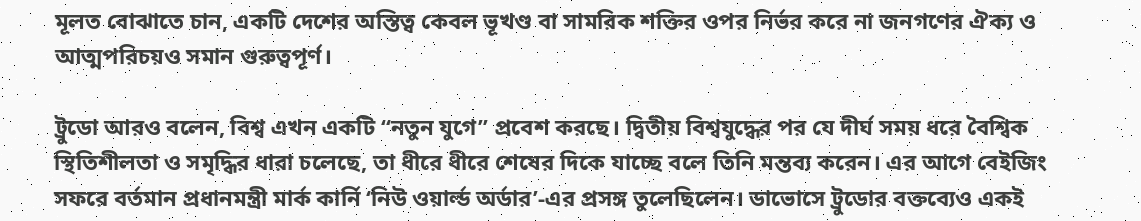মূলত বোঝাতে চান, একটি দেশের অস্তিত্ব কেবল ভূখণ্ড বা সামরিক শক্তির ওপর নির্ভর করে না জনগণের ঐক্য ও আত্মপরিচয়ও সমান গুরুত্বপূর্ণ।

ট্রুডো আরও বলেন, বিশ্ব এখন একটি “নতুন যুগে” প্রবেশ করছে। দ্বিতীয় বিশ্বযুদ্ধের পর যে দীর্ঘ সময় ধরে বৈশ্বিক স্থিতিশীলতা ও সমৃদ্ধির ধারা চলেছে, তা ধীরে ধীরে শেষের দিকে যাচ্ছে বলে তিনি মন্তব্য করেন। এর আগে বেইজিং সফরে বর্তমান প্রধানমন্ত্রী মার্ক কার্নি ‘নিউ ওয়ার্ল্ড অর্ডার’-এর প্রসঙ্গ তুলেছিলেন। ডাভোসে ট্রুডোর বক্তব্যেও একই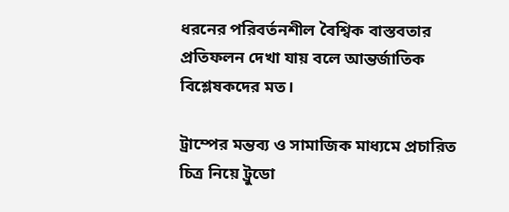ধরনের পরিবর্তনশীল বৈশ্বিক বাস্তবতার প্রতিফলন দেখা যায় বলে আন্তর্জাতিক বিশ্লেষকদের মত।

ট্রাম্পের মন্তব্য ও সামাজিক মাধ্যমে প্রচারিত চিত্র নিয়ে ট্রুডো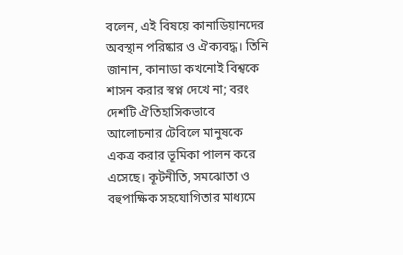বলেন, এই বিষয়ে কানাডিয়ানদের অবস্থান পরিষ্কার ও ঐক্যবদ্ধ। তিনি জানান, কানাডা কখনোই বিশ্বকে শাসন করার স্বপ্ন দেখে না; বরং দেশটি ঐতিহাসিকভাবে আলোচনার টেবিলে মানুষকে একত্র করার ভূমিকা পালন করে এসেছে। কূটনীতি, সমঝোতা ও বহুপাক্ষিক সহযোগিতার মাধ্যমে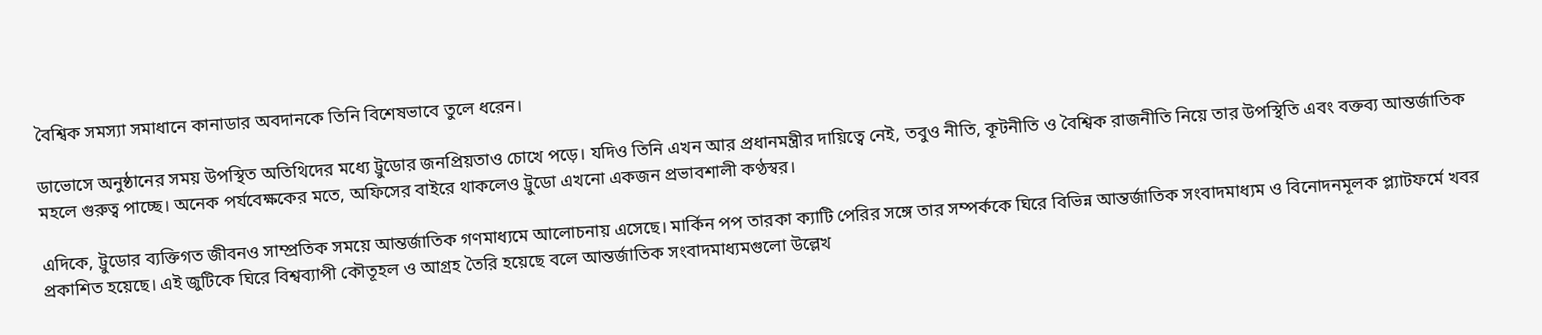বৈশ্বিক সমস্যা সমাধানে কানাডার অবদানকে তিনি বিশেষভাবে তুলে ধরেন।

ডাভোসে অনুষ্ঠানের সময় উপস্থিত অতিথিদের মধ্যে ট্রুডোর জনপ্রিয়তাও চোখে পড়ে। যদিও তিনি এখন আর প্রধানমন্ত্রীর দায়িত্বে নেই, তবুও নীতি, কূটনীতি ও বৈশ্বিক রাজনীতি নিয়ে তার উপস্থিতি এবং বক্তব্য আন্তর্জাতিক মহলে গুরুত্ব পাচ্ছে। অনেক পর্যবেক্ষকের মতে, অফিসের বাইরে থাকলেও ট্রুডো এখনো একজন প্রভাবশালী কণ্ঠস্বর।

এদিকে, ট্রুডোর ব্যক্তিগত জীবনও সাম্প্রতিক সময়ে আন্তর্জাতিক গণমাধ্যমে আলোচনায় এসেছে। মার্কিন পপ তারকা ক্যাটি পেরির সঙ্গে তার সম্পর্ককে ঘিরে বিভিন্ন আন্তর্জাতিক সংবাদমাধ্যম ও বিনোদনমূলক প্ল্যাটফর্মে খবর প্রকাশিত হয়েছে। এই জুটিকে ঘিরে বিশ্বব্যাপী কৌতূহল ও আগ্রহ তৈরি হয়েছে বলে আন্তর্জাতিক সংবাদমাধ্যমগুলো উল্লেখ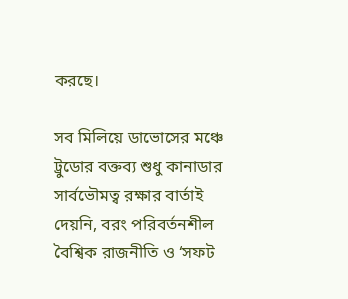করছে।

সব মিলিয়ে ডাভোসের মঞ্চে ট্রুডোর বক্তব্য শুধু কানাডার সার্বভৌমত্ব রক্ষার বার্তাই দেয়নি, বরং পরিবর্তনশীল বৈশ্বিক রাজনীতি ও ‘সফট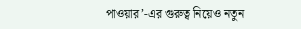পাওয়ার’-এর গুরুত্ব নিয়েও নতুন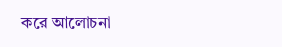করে আলোচনা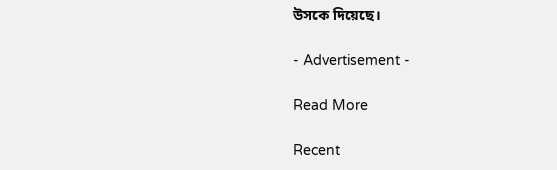উসকে দিয়েছে।

- Advertisement -

Read More

Recent